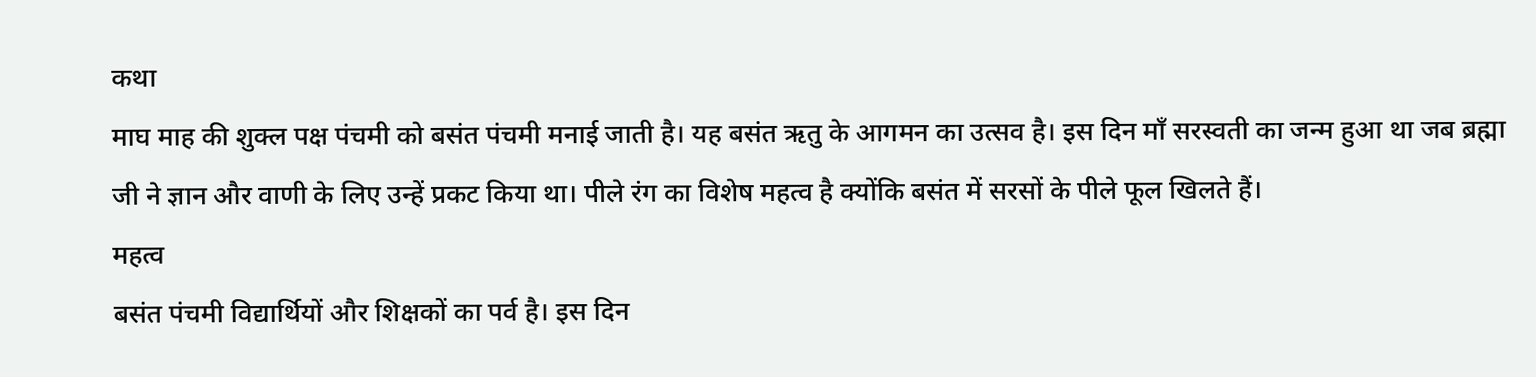कथा
माघ माह की शुक्ल पक्ष पंचमी को बसंत पंचमी मनाई जाती है। यह बसंत ऋतु के आगमन का उत्सव है। इस दिन माँ सरस्वती का जन्म हुआ था जब ब्रह्मा जी ने ज्ञान और वाणी के लिए उन्हें प्रकट किया था। पीले रंग का विशेष महत्व है क्योंकि बसंत में सरसों के पीले फूल खिलते हैं।
महत्व
बसंत पंचमी विद्यार्थियों और शिक्षकों का पर्व है। इस दिन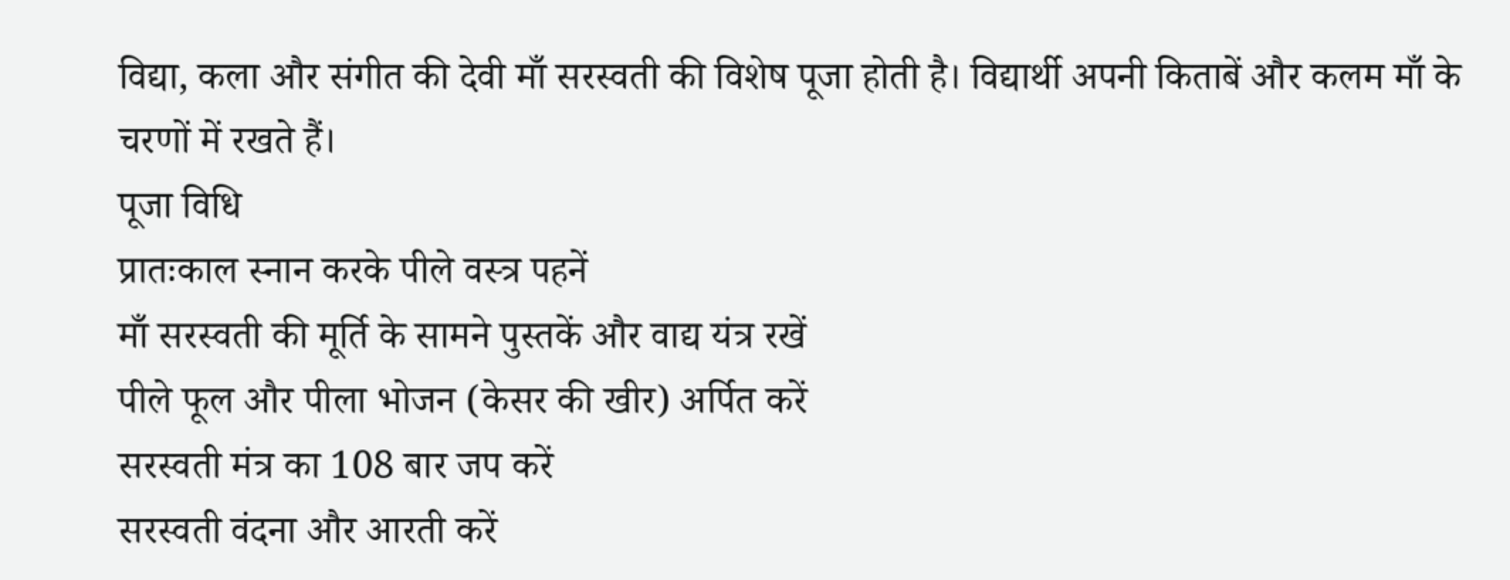विद्या, कला और संगीत की देवी माँ सरस्वती की विशेष पूजा होती है। विद्यार्थी अपनी किताबें और कलम माँ के चरणों में रखते हैं।
पूजा विधि
प्रातःकाल स्नान करके पीले वस्त्र पहनें
माँ सरस्वती की मूर्ति के सामने पुस्तकें और वाद्य यंत्र रखें
पीले फूल और पीला भोजन (केसर की खीर) अर्पित करें
सरस्वती मंत्र का 108 बार जप करें
सरस्वती वंदना और आरती करें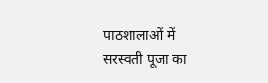पाठशालाओं में सरस्वती पूजा का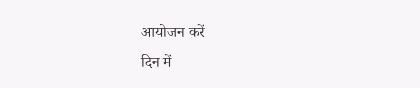आयोजन करें
दिन में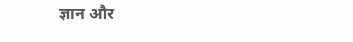ज्ञान और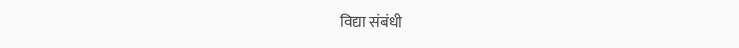विद्या संबंधी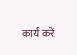कार्य करें